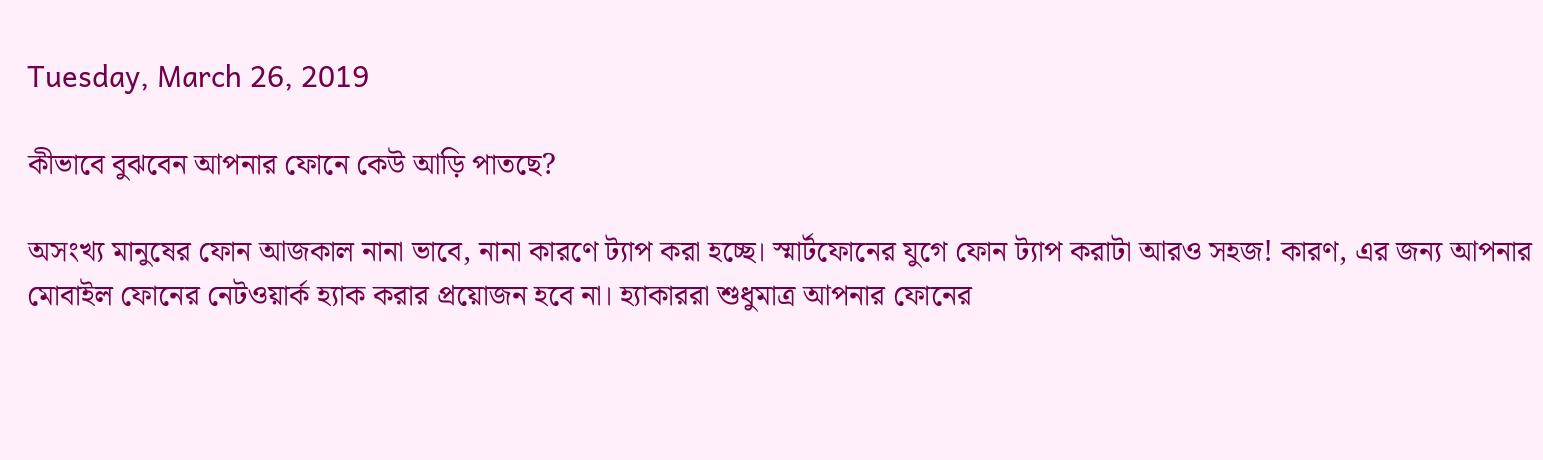Tuesday, March 26, 2019

কীভাবে বুঝবেন আপনার ফোনে কেউ আড়ি পাতছে?

অসংখ্য মানুষের ফোন আজকাল নানা ভাবে, নানা কারণে ট্যাপ করা হচ্ছে। স্মার্টফোনের যুগে ফোন ট্যাপ করাটা আরও সহজ! কারণ, এর জন্য আপনার মোবাইল ফোনের নেটওয়ার্ক হ্যাক করার প্রয়োজন হবে না। হ্যাকাররা শুধুমাত্র আপনার ফোনের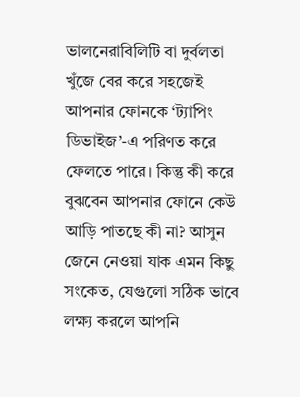ভালনেরাবিলিটি বা দুর্বলতা খুঁজে বের করে সহজেই আপনার ফোনকে ‘ট্যাপিং ডিভাইজ’-এ পরিণত করে ফেলতে পারে। কিন্তু কী করে বুঝবেন আপনার ফোনে কেউ আড়ি পাতছে কী না? আসুন জেনে নেওয়া যাক এমন কিছু সংকেত, যেগুলো সঠিক ভাবে লক্ষ্য করলে আপনি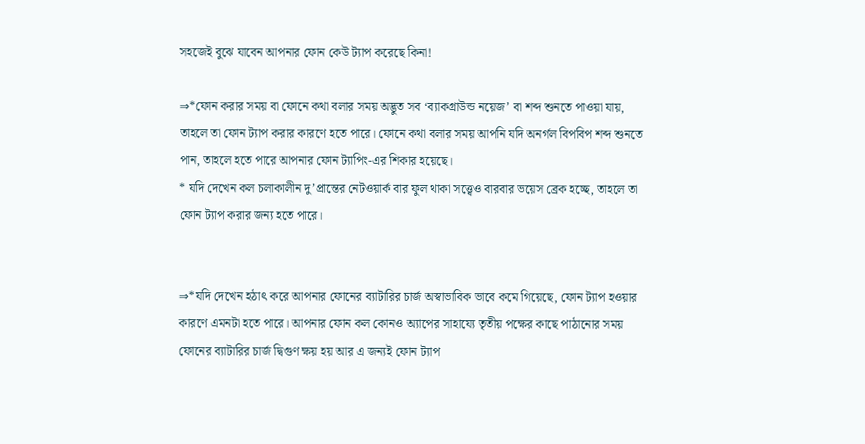সহজেই বুঝে যাবেন আপনার ফোন কেউ ট্যাপ করেছে কিনা!

⇒*ফোন করার সময় বা ফোনে কথা বলার সময় অদ্ভুত সব ‘ব্যাকগ্রাউন্ড নয়েজ’ বা শব্দ শুনতে পাওয়া যায়, তাহলে তা ফোন ট্যাপ করার কারণে হতে পারে। ফোনে কথা বলার সময় আপনি যদি অনর্গল বিপবিপ শব্দ শুনতে পান, তাহলে হতে পারে আপনার ফোন ট্যাপিং-এর শিকার হয়েছে।
* যদি দেখেন কল চলাকালীন দু’প্রান্তের নেটওয়ার্ক বার ফুল থাকা সত্ত্বেও বারবার ভয়েস ব্রেক হচ্ছে, তাহলে তা ফোন ট্যাপ করার জন্য হতে পারে।


⇒*যদি দেখেন হঠাৎ করে আপনার ফোনের ব্যাটারির চার্জ অস্বাভাবিক ভাবে কমে গিয়েছে, ফোন ট্যাপ হওয়ার কারণে এমনটা হতে পারে। আপনার ফোন কল কোনও অ্যাপের সাহায্যে তৃতীয় পক্ষের কাছে পাঠানোর সময় ফোনের ব্যাটারির চার্জ দ্বিগুণ ক্ষয় হয় আর এ জন্যই ফোন ট্যাপ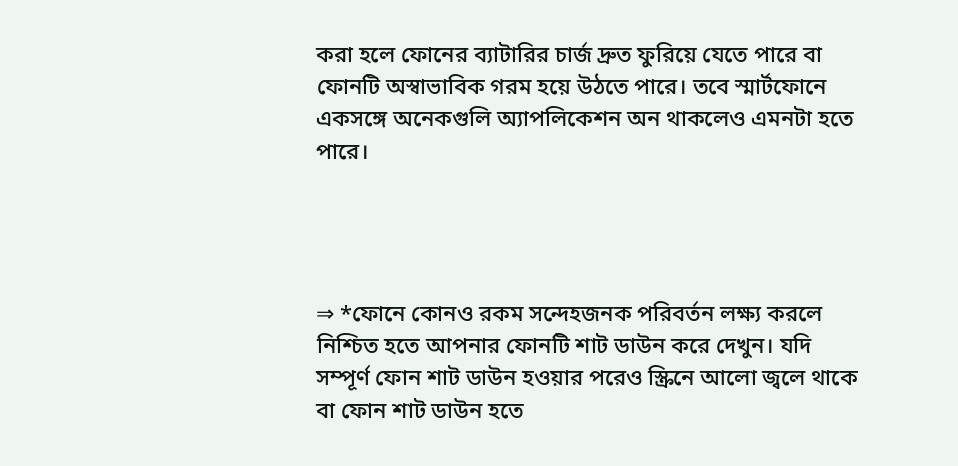করা হলে ফোনের ব্যাটারির চার্জ দ্রুত ফুরিয়ে যেতে পারে বা ফোনটি অস্বাভাবিক গরম হয়ে উঠতে পারে। তবে স্মার্টফোনে একসঙ্গে অনেকগুলি অ্যাপলিকেশন অন থাকলেও এমনটা হতে পারে।




⇒ *ফোনে কোনও রকম সন্দেহজনক পরিবর্তন লক্ষ্য করলে নিশ্চিত হতে আপনার ফোনটি শাট ডাউন করে দেখুন। যদি সম্পূর্ণ ফোন শাট ডাউন হওয়ার পরেও স্ক্রিনে আলো জ্বলে থাকে বা ফোন শাট ডাউন হতে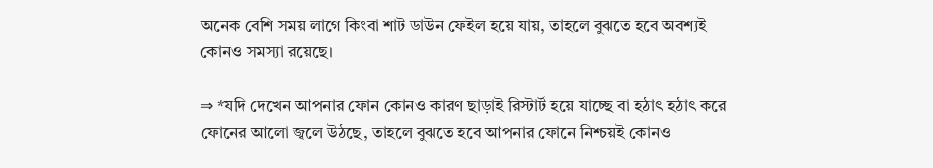অনেক বেশি সময় লাগে কিংবা শাট ডাউন ফেইল হয়ে যায়, তাহলে বুঝতে হবে অবশ্যই কোনও সমস্যা রয়েছে।

⇒ *যদি দেখেন আপনার ফোন কোনও কারণ ছাড়াই রিস্টার্ট হয়ে যাচ্ছে বা হঠাৎ হঠাৎ করে ফোনের আলো জ্বলে উঠছে, তাহলে বুঝতে হবে আপনার ফোনে নিশ্চয়ই কোনও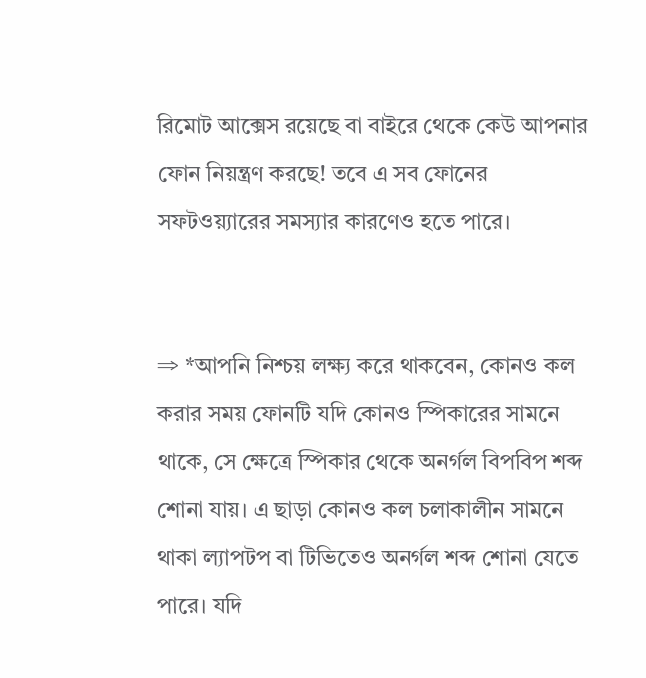রিমোট আক্সেস রয়েছে বা বাইরে থেকে কেউ আপনার ফোন নিয়ন্ত্রণ করছে! তবে এ সব ফোনের সফটওয়্যারের সমস্যার কারণেও হতে পারে।


⇒ *আপনি নিশ্চয় লক্ষ্য করে থাকবেন, কোনও কল করার সময় ফোনটি যদি কোনও স্পিকারের সামনে থাকে, সে ক্ষেত্রে স্পিকার থেকে অনর্গল বিপবিপ শব্দ শোনা যায়। এ ছাড়া কোনও কল চলাকালীন সামনে থাকা ল্যাপটপ বা টিভিতেও অনর্গল শব্দ শোনা যেতে পারে। যদি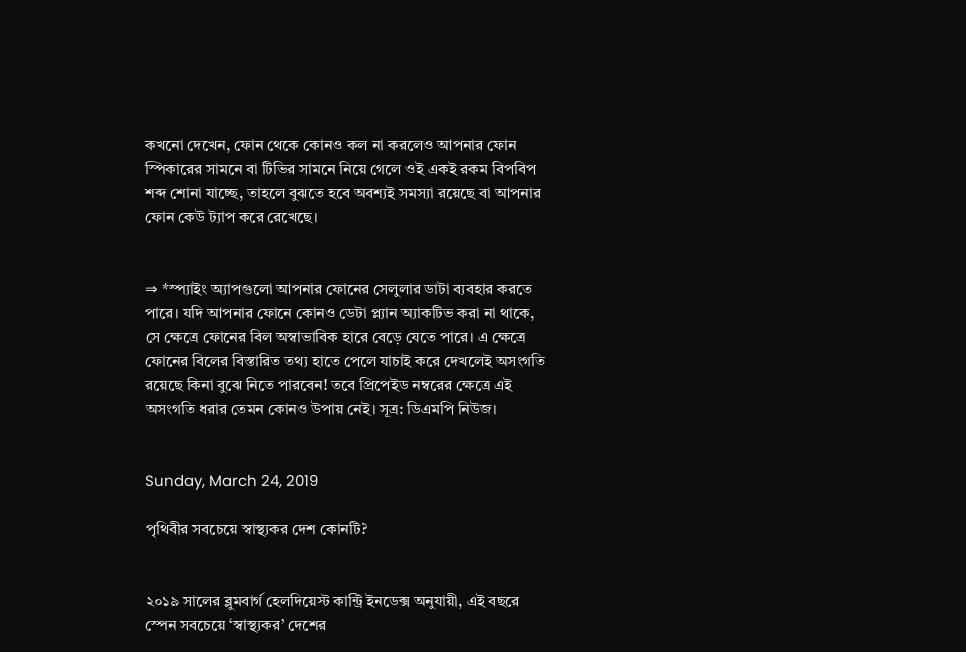কখনো দেখেন, ফোন থেকে কোনও কল না করলেও আপনার ফোন স্পিকারের সামনে বা টিভির সামনে নিয়ে গেলে ওই একই রকম বিপবিপ শব্দ শোনা যাচ্ছে, তাহলে বুঝতে হবে অবশ্যই সমস্যা রয়েছে বা আপনার ফোন কেউ ট্যাপ করে রেখেছে।


⇒ *স্প্যাইং অ্যাপগুলো আপনার ফোনের সেলুলার ডাটা ব্যবহার করতে পারে। যদি আপনার ফোনে কোনও ডেটা প্ল্যান অ্যাকটিভ করা না থাকে, সে ক্ষেত্রে ফোনের বিল অস্বাভাবিক হারে বেড়ে যেতে পারে। এ ক্ষেত্রে ফোনের বিলের বিস্তারিত তথ্য হাতে পেলে যাচাই করে দেখলেই অসংগতি রয়েছে কিনা বুঝে নিতে পারবেন! তবে প্রিপেইড নম্বরের ক্ষেত্রে এই অসংগতি ধরার তেমন কোনও উপায় নেই। সূত্র: ডিএমপি নিউজ।


Sunday, March 24, 2019

পৃথিবীর সবচেয়ে স্বাস্থ্যকর দেশ কোনটি?


২০১৯ সালের ব্লুমবার্গ হেলদিয়েস্ট কান্ট্রি ইনডেক্স অনুযায়ী, এই বছরে স্পেন সবচেয়ে ‘স্বাস্থ্যকর’ দেশের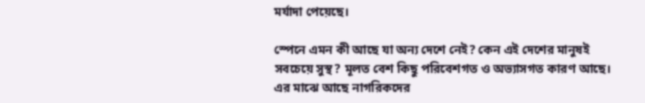মর্যাদা পেয়েছে।

স্পেনে এমন কী আছে যা অন্য দেশে নেই? কেন এই দেশের মানুষই সবচেয়ে সুস্থ? মূলত বেশ কিছু পরিবেশগত ও অভ্যাসগত কারণ আছে। এর মাঝে আছে নাগরিকদের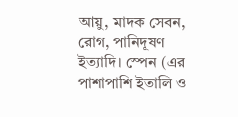আয়ু, মাদক সেবন, রোগ, পানিদূষণ ইত্যাদি। স্পেন (এর পাশাপাশি ইতালি ও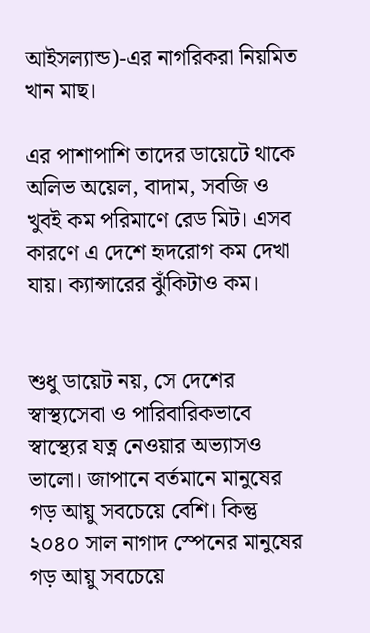আইসল্যান্ড)-এর নাগরিকরা নিয়মিত খান মাছ।

এর পাশাপাশি তাদের ডায়েটে থাকে অলিভ অয়েল, বাদাম, সবজি ও খুবই কম পরিমাণে রেড মিট। এসব কারণে এ দেশে হৃদরোগ কম দেখা যায়। ক্যান্সারের ঝুঁকিটাও কম।


শুধু ডায়েট নয়, সে দেশের স্বাস্থ্যসেবা ও পারিবারিকভাবে স্বাস্থ্যের যত্ন নেওয়ার অভ্যাসও ভালো। জাপানে বর্তমানে মানুষের গড় আয়ু সবচেয়ে বেশি। কিন্তু ২০৪০ সাল নাগাদ স্পেনের মানুষের গড় আয়ু সবচেয়ে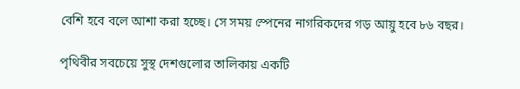বেশি হবে বলে আশা করা হচ্ছে। সে সময় স্পেনের নাগরিকদের গড় আয়ু হবে ৮৬ বছর।

পৃথিবীর সবচেয়ে সুস্থ দেশগুলোর তালিকায় একটি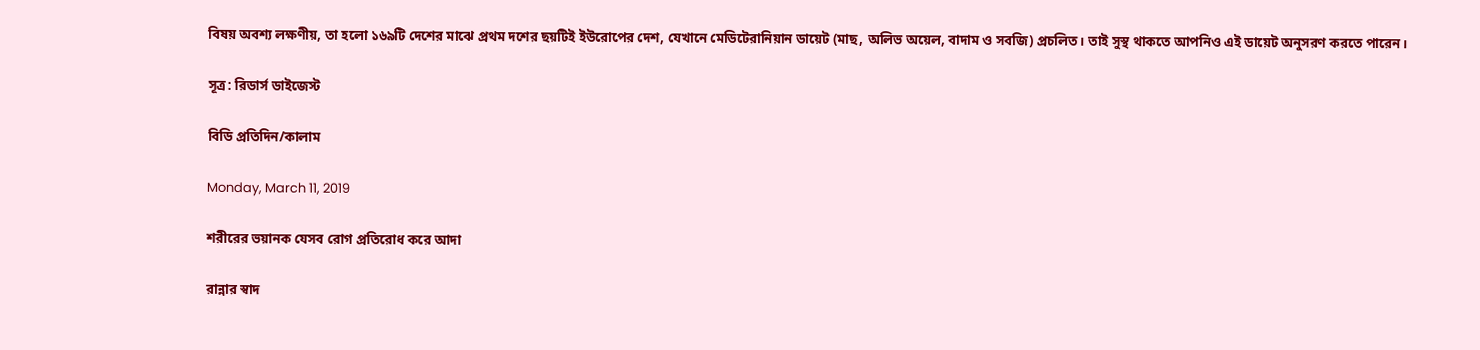বিষয় অবশ্য লক্ষণীয়, তা হলো ১৬৯টি দেশের মাঝে প্রথম দশের ছয়টিই ইউরোপের দেশ, যেখানে মেডিটেরানিয়ান ডায়েট (মাছ, অলিভ অয়েল, বাদাম ও সবজি) প্রচলিত। তাই সুস্থ থাকতে আপনিও এই ডায়েট অনুসরণ করতে পারেন।

সূত্র: রিডার্স ডাইজেস্ট

বিডি প্রতিদিন/কালাম

Monday, March 11, 2019

শরীরের ভয়ানক যেসব রোগ প্রতিরোধ করে আদা

রান্নার স্বাদ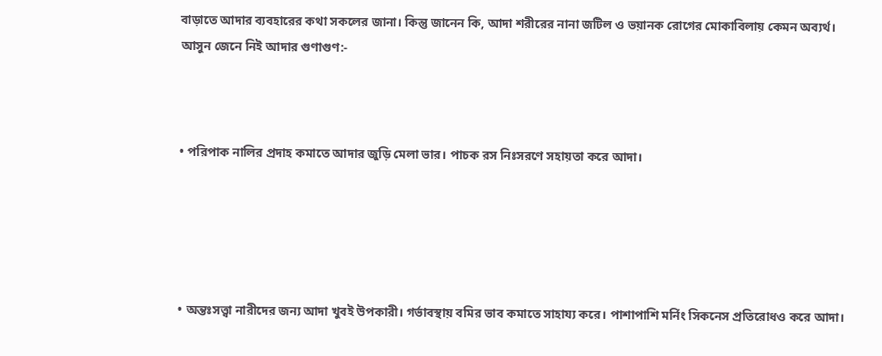বাড়াতে আদার ব্যবহারের কথা সকলের জানা। কিন্তু জানেন কি, আদা শরীরের নানা জটিল ও ভয়ানক রোগের মোকাবিলায় কেমন অব্যর্থ। আসুন জেনে নিই আদার গুণাগুণ:-



• পরিপাক নালির প্রদাহ কমাতে আদার জুড়ি মেলা ভার। পাচক রস নিঃসরণে সহায়তা করে আদা।





• অন্তঃসত্ত্বা নারীদের জন্য আদা খুবই উপকারী। গর্ভাবস্থায় বমির ভাব কমাতে সাহায্য করে। পাশাপাশি মর্নিং সিকনেস প্রতিরোধও করে আদা।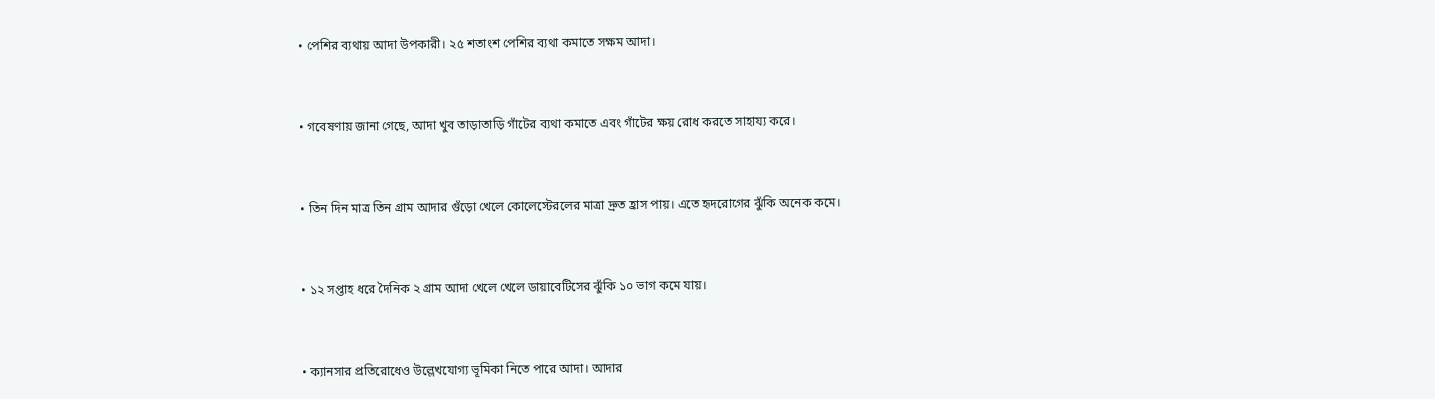• পেশির ব্যথায় আদা উপকারী। ২৫ শতাংশ পেশির ব্যথা কমাতে সক্ষম আদা।



• গবেষণায় জানা গেছে, আদা খুব তাড়াতাড়ি গাঁটের ব্যথা কমাতে এবং গাঁটের ক্ষয় রোধ করতে সাহায্য করে।



• তিন দিন মাত্র তিন গ্রাম আদার গুঁড়ো খেলে কোলেস্টেরলের মাত্রা দ্রুত হ্রাস পায়। এতে হৃদরোগের ঝুঁকি অনেক কমে।



• ১২ সপ্তাহ ধরে দৈনিক ২ গ্রাম আদা খেলে খেলে ডায়াবেটিসের ঝুঁকি ১০ ভাগ কমে যায়।



• ক্যানসার প্রতিরোধেও উল্লেখযোগ্য ভূমিকা নিতে পারে আদা। আদার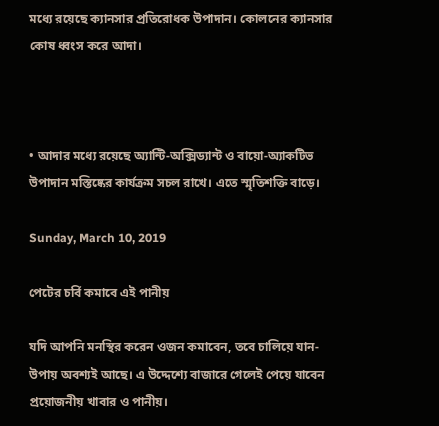মধ্যে রয়েছে ক্যানসার প্রতিরোধক উপাদান। কোলনের ক্যানসার কোষ ধ্বংস করে আদা।



• আদার মধ্যে রয়েছে অ্যান্টি-অক্সিড্যান্ট ও বায়ো-অ্যাকটিভ উপাদান মস্তিষ্কের কার্যক্রম সচল রাখে। এতে স্মৃতিশক্তি বাড়ে।

Sunday, March 10, 2019

পেটের চর্বি কমাবে এই পানীয়

যদি আপনি মনস্থির করেন ওজন কমাবেন, তবে চালিয়ে যান- উপায় অবশ্যই আছে। এ উদ্দেশ্যে বাজারে গেলেই পেয়ে যাবেন প্রয়োজনীয় খাবার ও পানীয়।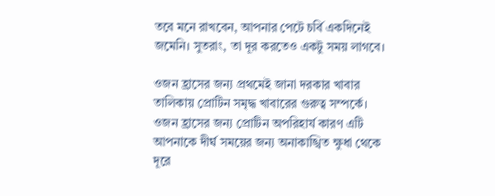তবে মনে রাখবেন, আপনার পেটে চর্বি একদিনেই জমেনি। সুতরাং, তা দূর করতেও একটু সময় লাগবে।

ওজন হ্রাসের জন্য প্রথমেই জানা দরকার খাবার তালিকায় প্রোটিন সমৃদ্ধ খাবারের গুরুত্ব সম্পর্কে। ওজন হ্রাসের জন্য প্রোটিন অপরিহার্য কারণ এটি আপনাকে দীর্ঘ সময়ের জন্য অনাকাঙ্খিত ক্ষুধা থেকে দূরে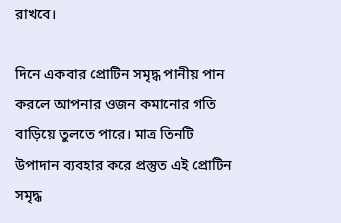রাখবে।

দিনে একবার প্রোটিন সমৃদ্ধ পানীয় পান করলে আপনার ওজন কমানোর গতি বাড়িয়ে তুলতে পারে। মাত্র তিনটি উপাদান ব্যবহার করে প্রস্তুত এই প্রোটিন সমৃদ্ধ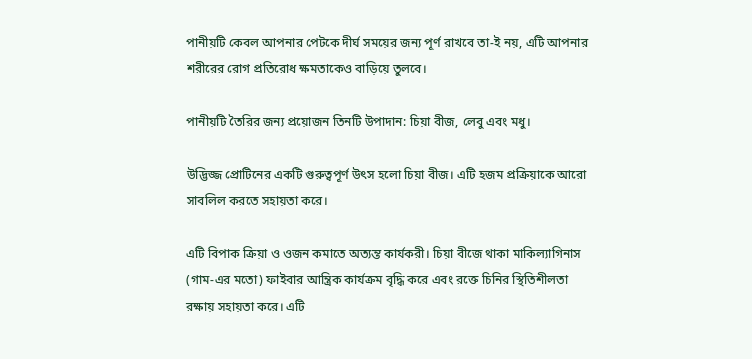পানীয়টি কেবল আপনার পেটকে দীর্ঘ সময়ের জন্য পূর্ণ রাখবে তা-ই নয়, এটি আপনার শরীরের রোগ প্রতিরোধ ক্ষমতাকেও বাড়িয়ে তুলবে।

পানীয়টি তৈরির জন্য প্রয়োজন তিনটি উপাদান: চিয়া বীজ, লেবু এবং মধু।

উদ্ভিজ্জ প্রোটিনের একটি গুরুত্বপূর্ণ উৎস হলো চিয়া বীজ। এটি হজম প্রক্রিয়াকে আরো সাবলিল করতে সহায়তা করে।

এটি বিপাক ক্রিয়া ও ওজন কমাতে অত্যন্ত কার্যকরী। চিয়া বীজে থাকা মাকিল্যাগিনাস (গাম-এর মতো) ফাইবার আন্ত্রিক কার্যক্রম বৃদ্ধি করে এবং রক্তে চিনির স্থিতিশীলতা রক্ষায় সহায়তা করে। এটি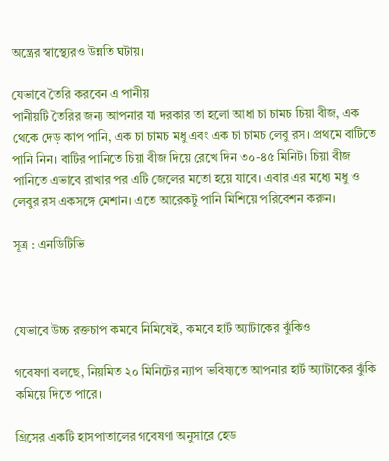অন্ত্রের স্বাস্থ্যেরও উন্নতি ঘটায়।

যেভাবে তৈরি করবেন এ পানীয়
পানীয়টি তৈরির জন্য আপনার যা দরকার তা হলো আধা চা চামচ চিয়া বীজ, এক থেকে দেড় কাপ পানি, এক চা চামচ মধু এবং এক চা চামচ লেবু রস। প্রথমে বাটিতে পানি নিন। বাটির পানিতে চিয়া বীজ দিয়ে রেখে দিন ৩০-৪৫ মিনিট। চিয়া বীজ পানিতে এভাবে রাখার পর এটি জেলের মতো হয়ে যাবে। এবার এর মধ্যে মধু ও লেবুর রস একসঙ্গে মেশান। এতে আরেকটু পানি মিশিয়ে পরিবেশন করুন।

সূত্র : এনডিটিভি



যেভাবে উচ্চ রক্তচাপ কমবে নিমিষেই, কমবে হার্ট অ্যাটাকের ঝুঁকিও

গবেষণা বলছে, নিয়মিত ২০ মিনিটের ন্যাপ ভবিষ্যতে আপনার হার্ট অ্যাটাকের ঝুঁকি কমিয়ে দিতে পারে।

গ্রিসের একটি হাসপাতালের গবেষণা অনুসারে হেড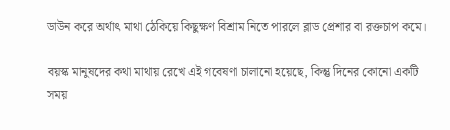ডাউন করে অর্থাৎ মাথা ঠেকিয়ে কিছুক্ষণ বিশ্রাম নিতে পারলে ব্লাড প্রেশার বা রক্তচাপ কমে।

বয়স্ক মানুষদের কথা মাথায় রেখে এই গবেষণা চালানো হয়েছে, কিন্তু দিনের কোনো একটি সময়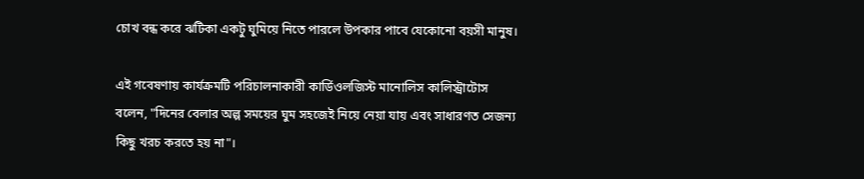চোখ বন্ধ করে ঝটিকা একটু ঘুমিয়ে নিতে পারলে উপকার পাবে যেকোনো বয়সী মানুষ।

এই গবেষণায় কার্যক্রমটি পরিচালনাকারী কার্ডিওলজিস্ট মানোলিস কালিস্ট্রাটোস বলেন, "দিনের বেলার অল্প সময়ের ঘুম সহজেই নিয়ে নেয়া যায় এবং সাধারণত সেজন্য কিছু খরচ করতে হয় না"।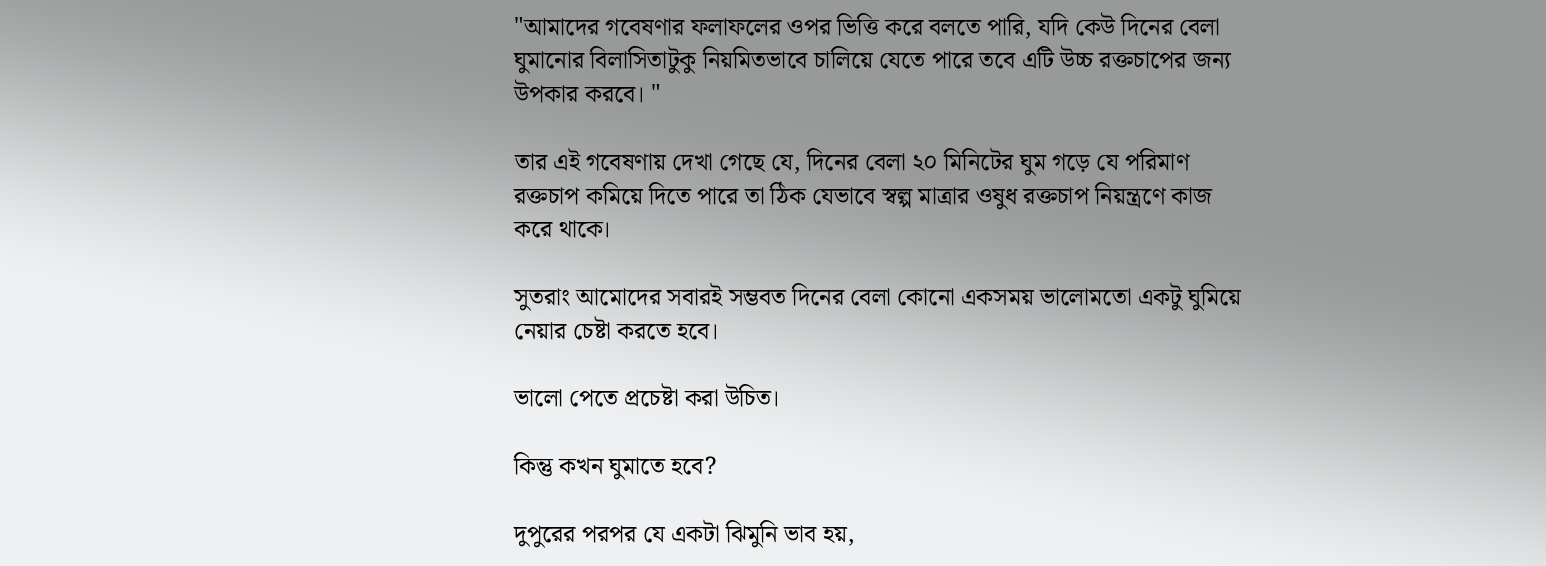"আমাদের গবেষণার ফলাফলের ওপর ভিত্তি করে বলতে পারি, যদি কেউ দিনের বেলা ঘুমানোর বিলাসিতাটুকু নিয়মিতভাবে চালিয়ে যেতে পারে তবে এটি উচ্চ রক্তচাপের জন্য উপকার করবে। "

তার এই গবেষণায় দেখা গেছে যে, দিনের বেলা ২০ মিনিটের ঘুম গড়ে যে পরিমাণ রক্তচাপ কমিয়ে দিতে পারে তা ঠিক যেভাবে স্বল্প মাত্রার ওষুধ রক্তচাপ নিয়ন্ত্রণে কাজ করে থাকে।

সুতরাং আমোদের সবারই সম্ভবত দিনের বেলা কোনো একসময় ভালোমতো একটু ঘুমিয়ে নেয়ার চেষ্টা করতে হবে।

ভালো পেতে প্রচেষ্টা করা উচিত।

কিন্তু কখন ঘুমাতে হবে?

দুপুরের পরপর যে একটা ঝিমুনি ভাব হয়,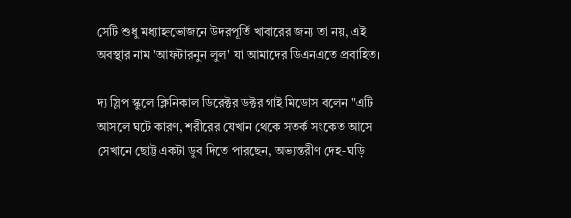সেটি শুধু মধ্যাহ্নভোজনে উদরপূর্তি খাবারের জন্য তা নয়, এই অবস্থার নাম 'আফটারনুন লুল' যা আমাদের ডিএনএতে প্রবাহিত।

দ্য স্লিপ স্কুলে ক্লিনিকাল ডিরেক্টর ডক্টর গাই মিডোস বলেন "এটি আসলে ঘটে কারণ, শরীরের যেখান থেকে সতর্ক সংকেত আসে সেখানে ছোট্ট একটা ডুব দিতে পারছেন, অভ্যন্তরীণ দেহ-ঘড়ি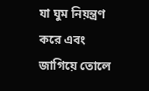যা ঘুম নিয়ন্ত্রণ করে এবং জাগিয়ে তোলে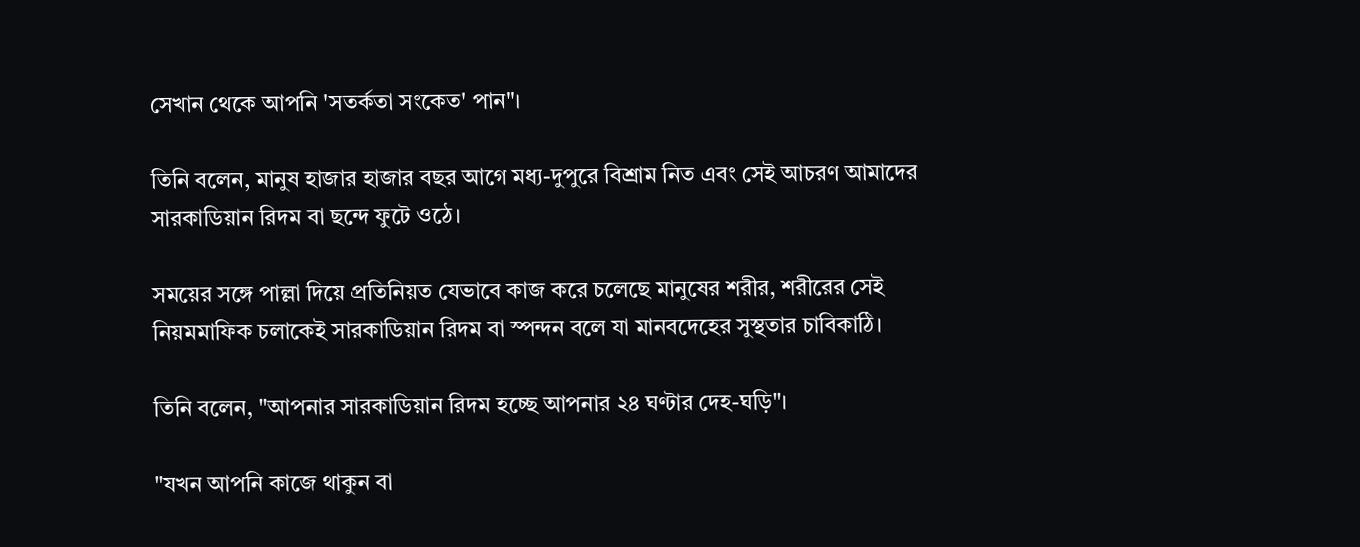সেখান থেকে আপনি 'সতর্কতা সংকেত' পান"।

তিনি বলেন, মানুষ হাজার হাজার বছর আগে মধ্য-দুপুরে বিশ্রাম নিত এবং সেই আচরণ আমাদের সারকাডিয়ান রিদম বা ছন্দে ফুটে ওঠে।

সময়ের সঙ্গে পাল্লা দিয়ে প্রতিনিয়ত যেভাবে কাজ করে চলেছে মানুষের শরীর, শরীরের সেই নিয়মমাফিক চলাকেই সারকাডিয়ান রিদম বা স্পন্দন বলে যা মানবদেহের সুস্থতার চাবিকাঠি।

তিনি বলেন, "আপনার সারকাডিয়ান রিদম হচ্ছে আপনার ২৪ ঘণ্টার দেহ-ঘড়ি"।

"যখন আপনি কাজে থাকুন বা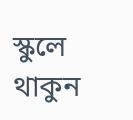স্কুলে থাকুন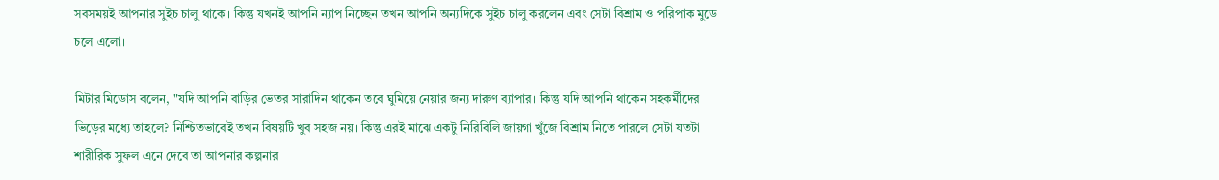সবসময়ই আপনার সুইচ চালু থাকে। কিন্তু যখনই আপনি ন্যাপ নিচ্ছেন তখন আপনি অন্যদিকে সুইচ চালু করলেন এবং সেটা বিশ্রাম ও পরিপাক মুডে চলে এলো।

মিটার মিডোস বলেন, "যদি আপনি বাড়ির ভেতর সারাদিন থাকেন তবে ঘুমিয়ে নেয়ার জন্য দারুণ ব্যাপার। কিন্তু যদি আপনি থাকেন সহকর্মীদের ভিড়ের মধ্যে তাহলে? নিশ্চিতভাবেই তখন বিষয়টি খুব সহজ নয়। কিন্তু এরই মাঝে একটু নিরিবিলি জায়গা খুঁজে বিশ্রাম নিতে পারলে সেটা যতটা শারীরিক সুফল এনে দেবে তা আপনার কল্পনার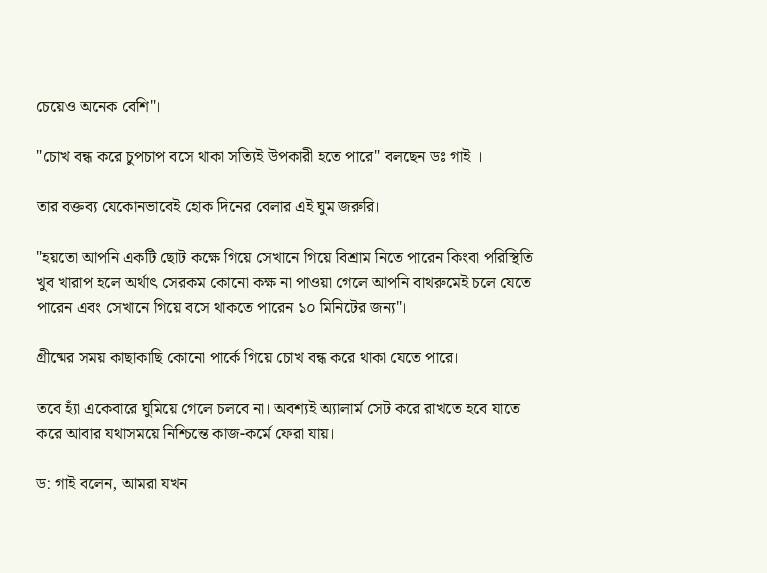চেয়েও অনেক বেশি"।

"চোখ বন্ধ করে চুপচাপ বসে থাকা সত্যিই উপকারী হতে পারে" বলছেন ডঃ গাই ।

তার বক্তব্য যেকোনভাবেই হোক দিনের বেলার এই ঘুম জরুরি।

"হয়তো আপনি একটি ছোট কক্ষে গিয়ে সেখানে গিয়ে বিশ্রাম নিতে পারেন কিংবা পরিস্থিতি খুব খারাপ হলে অর্থাৎ সেরকম কোনো কক্ষ না পাওয়া গেলে আপনি বাথরুমেই চলে যেতে পারেন এবং সেখানে গিয়ে বসে থাকতে পারেন ১০ মিনিটের জন্য"।

গ্রীষ্মের সময় কাছাকাছি কোনো পার্কে গিয়ে চোখ বন্ধ করে থাকা যেতে পারে।

তবে হ্যাঁ একেবারে ঘুমিয়ে গেলে চলবে না। অবশ্যই অ্যালার্ম সেট করে রাখতে হবে যাতে করে আবার যথাসময়ে নিশ্চিন্তে কাজ-কর্মে ফেরা যায়।

ড: গাই বলেন, আমরা যখন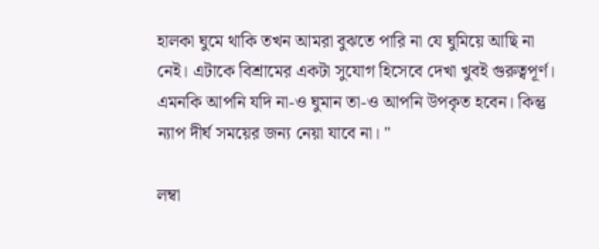হালকা ঘুমে থাকি তখন আমরা বুঝতে পারি না যে ঘুমিয়ে আছি না নেই। এটাকে বিশ্রামের একটা সুযোগ হিসেবে দেখা খুবই গুরুত্বপূর্ণ। এমনকি আপনি যদি না-ও ঘুমান তা-ও আপনি উপকৃত হবেন। কিন্তু ন্যাপ দীর্ঘ সময়ের জন্য নেয়া যাবে না। "

লম্বা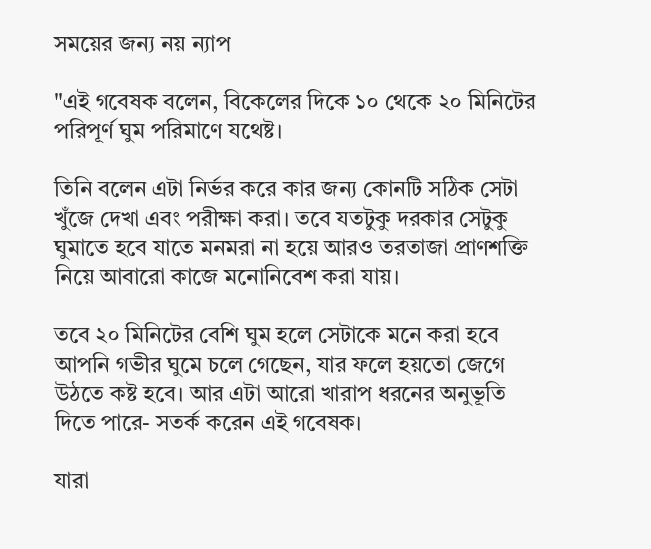সময়ের জন্য নয় ন্যাপ

"এই গবেষক বলেন, বিকেলের দিকে ১০ থেকে ২০ মিনিটের পরিপূর্ণ ঘুম পরিমাণে যথেষ্ট।

তিনি বলেন এটা নির্ভর করে কার জন্য কোনটি সঠিক সেটা খুঁজে দেখা এবং পরীক্ষা করা। তবে যতটুকু দরকার সেটুকু ঘুমাতে হবে যাতে মনমরা না হয়ে আরও তরতাজা প্রাণশক্তি নিয়ে আবারো কাজে মনোনিবেশ করা যায়।

তবে ২০ মিনিটের বেশি ঘুম হলে সেটাকে মনে করা হবে আপনি গভীর ঘুমে চলে গেছেন, যার ফলে হয়তো জেগে উঠতে কষ্ট হবে। আর এটা আরো খারাপ ধরনের অনুভূতি দিতে পারে- সতর্ক করেন এই গবেষক।

যারা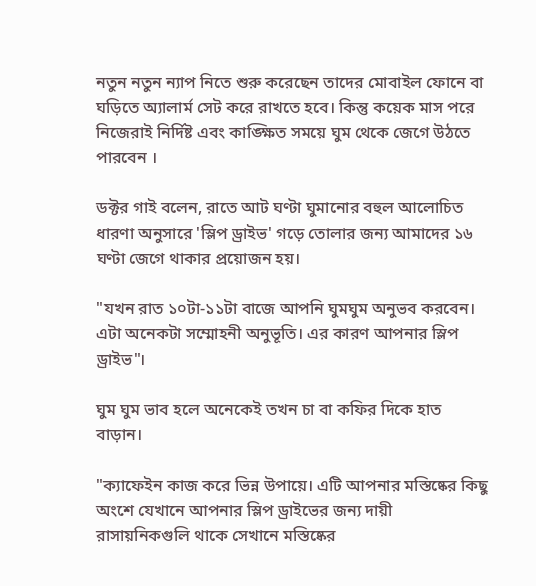নতুন নতুন ন্যাপ নিতে শুরু করেছেন তাদের মোবাইল ফোনে বা ঘড়িতে অ্যালার্ম সেট করে রাখতে হবে। কিন্তু কয়েক মাস পরে নিজেরাই নির্দিষ্ট এবং কাঙ্ক্ষিত সময়ে ঘুম থেকে জেগে উঠতে পারবেন ।

ডক্টর গাই বলেন, রাতে আট ঘণ্টা ঘুমানোর বহুল আলোচিত ধারণা অনুসারে 'স্লিপ ড্রাইভ' গড়ে তোলার জন্য আমাদের ১৬ ঘণ্টা জেগে থাকার প্রয়োজন হয়।

"যখন রাত ১০টা-১১টা বাজে আপনি ঘুমঘুম অনুভব করবেন। এটা অনেকটা সম্মোহনী অনুভূতি। এর কারণ আপনার স্লিপ ড্রাইভ"।

ঘুম ঘুম ভাব হলে অনেকেই তখন চা বা কফির দিকে হাত বাড়ান।

"ক্যাফেইন কাজ করে ভিন্ন উপায়ে। এটি আপনার মস্তিষ্কের কিছু অংশে যেখানে আপনার স্লিপ ড্রাইভের জন্য দায়ী রাসায়নিকগুলি থাকে সেখানে মস্তিষ্কের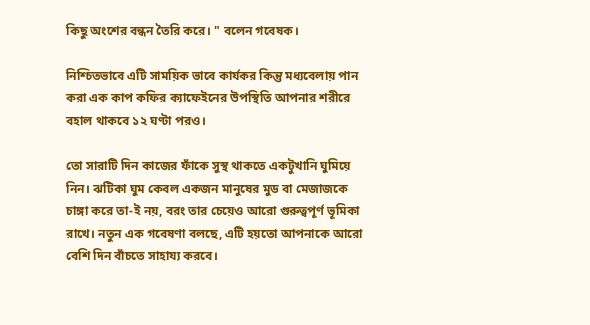কিছু অংশের বন্ধন তৈরি করে। " বলেন গবেষক।

নিশ্চিতভাবে এটি সাময়িক ভাবে কার্যকর কিন্তু মধ্যবেলায় পান করা এক কাপ কফির ক্যাফেইনের উপস্থিতি আপনার শরীরে বহাল থাকবে ১২ ঘণ্টা পরও।

তো সারাটি দিন কাজের ফাঁকে সুস্থ থাকতে একটুখানি ঘুমিয়ে নিন। ঝটিকা ঘুম কেবল একজন মানুষের মুড বা মেজাজকে চাঙ্গা করে তা-ই নয়, বরং তার চেয়েও আরো গুরুত্বপূর্ণ ভূমিকা রাখে। নতুন এক গবেষণা বলছে, এটি হয়তো আপনাকে আরো বেশি দিন বাঁচতে সাহায্য করবে।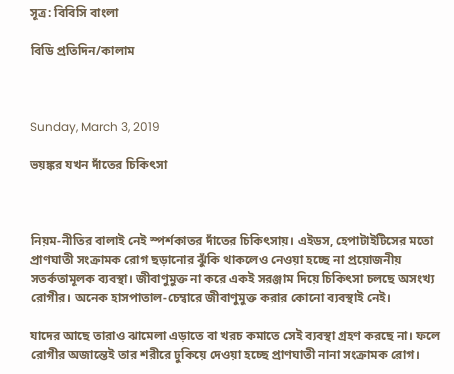সূত্র: বিবিসি বাংলা

বিডি প্রতিদিন/কালাম



Sunday, March 3, 2019

ভয়ঙ্কর যখন দাঁতের চিকিৎসা



নিয়ম-নীতির বালাই নেই স্পর্শকাতর দাঁতের চিকিৎসায়। এইডস, হেপাটাইটিসের মতো প্রাণঘাতী সংক্রামক রোগ ছড়ানোর ঝুঁকি থাকলেও নেওয়া হচ্ছে না প্রয়োজনীয় সতর্কতামূলক ব্যবস্থা। জীবাণুমুক্ত না করে একই সরঞ্জাম দিয়ে চিকিৎসা চলছে অসংখ্য রোগীর। অনেক হাসপাতাল-চেম্বারে জীবাণুমুক্ত করার কোনো ব্যবস্থাই নেই।

যাদের আছে তারাও ঝামেলা এড়াতে বা খরচ কমাতে সেই ব্যবস্থা গ্রহণ করছে না। ফলে রোগীর অজান্তেই তার শরীরে ঢুকিয়ে দেওয়া হচ্ছে প্রাণঘাতী নানা সংক্রামক রোগ।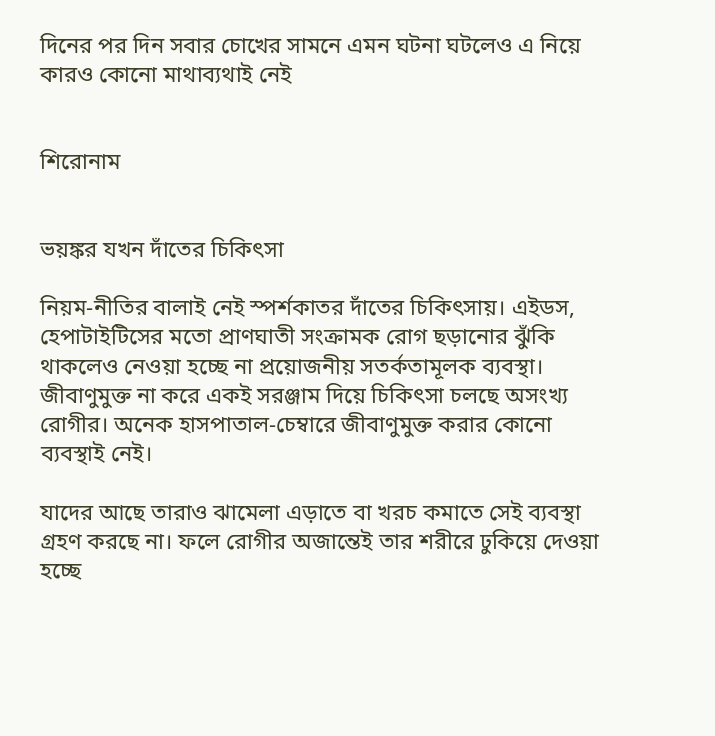দিনের পর দিন সবার চোখের সামনে এমন ঘটনা ঘটলেও এ নিয়ে কারও কোনো মাথাব্যথাই নেই


শিরোনাম


ভয়ঙ্কর যখন দাঁতের চিকিৎসা

নিয়ম-নীতির বালাই নেই স্পর্শকাতর দাঁতের চিকিৎসায়। এইডস, হেপাটাইটিসের মতো প্রাণঘাতী সংক্রামক রোগ ছড়ানোর ঝুঁকি থাকলেও নেওয়া হচ্ছে না প্রয়োজনীয় সতর্কতামূলক ব্যবস্থা। জীবাণুমুক্ত না করে একই সরঞ্জাম দিয়ে চিকিৎসা চলছে অসংখ্য রোগীর। অনেক হাসপাতাল-চেম্বারে জীবাণুমুক্ত করার কোনো ব্যবস্থাই নেই।

যাদের আছে তারাও ঝামেলা এড়াতে বা খরচ কমাতে সেই ব্যবস্থা গ্রহণ করছে না। ফলে রোগীর অজান্তেই তার শরীরে ঢুকিয়ে দেওয়া হচ্ছে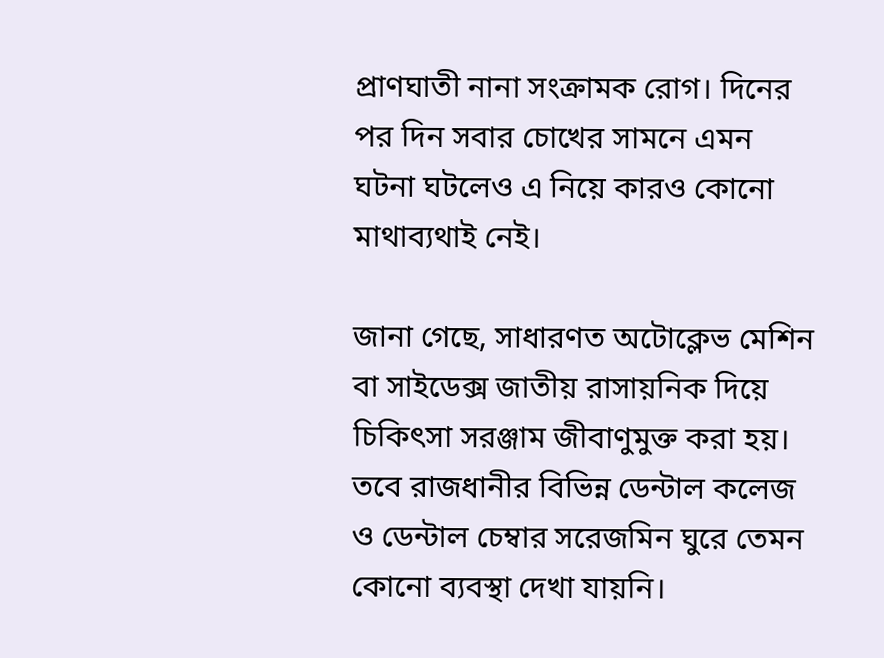প্রাণঘাতী নানা সংক্রামক রোগ। দিনের পর দিন সবার চোখের সামনে এমন ঘটনা ঘটলেও এ নিয়ে কারও কোনো মাথাব্যথাই নেই।

জানা গেছে, সাধারণত অটোক্লেভ মেশিন বা সাইডেক্স জাতীয় রাসায়নিক দিয়ে চিকিৎসা সরঞ্জাম জীবাণুমুক্ত করা হয়। তবে রাজধানীর বিভিন্ন ডেন্টাল কলেজ ও ডেন্টাল চেম্বার সরেজমিন ঘুরে তেমন কোনো ব্যবস্থা দেখা যায়নি।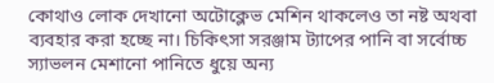কোথাও লোক দেখানো অটোক্লেভ মেশিন থাকলেও তা নষ্ট অথবা ব্যবহার করা হচ্ছে না। চিকিৎসা সরঞ্জাম ট্যাপের পানি বা সর্বোচ্চ স্যাভলন মেশানো পানিতে ধুয়ে অন্য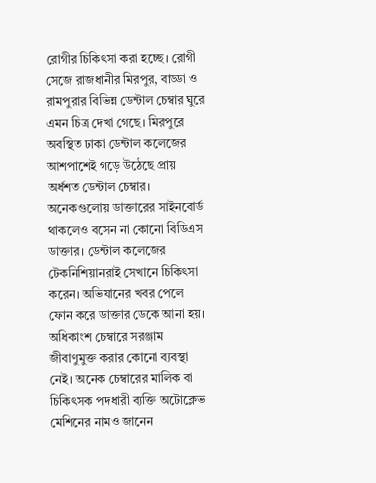রোগীর চিকিৎসা করা হচ্ছে। রোগী সেজে রাজধানীর মিরপুর, বাড্ডা ও রামপুরার বিভিন্ন ডেন্টাল চেম্বার ঘুরে এমন চিত্র দেখা গেছে। মিরপুরে অবস্থিত ঢাকা ডেন্টাল কলেজের আশপাশেই গড়ে উঠেছে প্রায় অর্ধশত ডেন্টাল চেম্বার। অনেকগুলোয় ডাক্তারের সাইনবোর্ড থাকলেও বসেন না কোনো বিডিএস ডাক্তার। ডেন্টাল কলেজের টেকনিশিয়ানরাই সেখানে চিকিৎসা করেন। অভিযানের খবর পেলে ফোন করে ডাক্তার ডেকে আনা হয়। অধিকাংশ চেম্বারে সরঞ্জাম জীবাণুমুক্ত করার কোনো ব্যবস্থা নেই। অনেক চেম্বারের মালিক বা চিকিৎসক পদধারী ব্যক্তি অটোক্লেভ মেশিনের নামও জানেন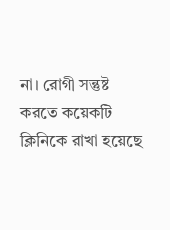না। রোগী সন্তুষ্ট করতে কয়েকটি ক্লিনিকে রাখা হয়েছে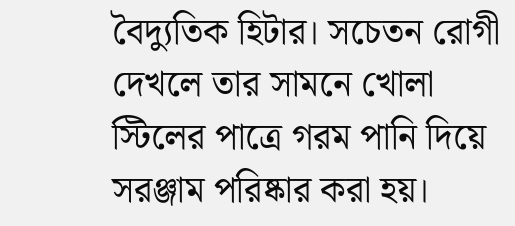বৈদ্যুতিক হিটার। সচেতন রোগী দেখলে তার সামনে খোলা স্টিলের পাত্রে গরম পানি দিয়ে সরঞ্জাম পরিষ্কার করা হয়।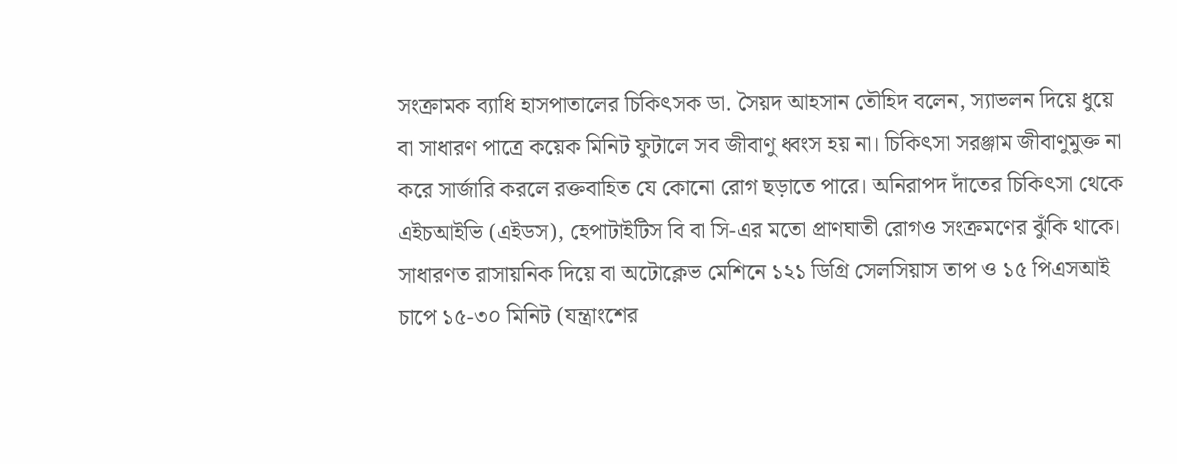সংক্রামক ব্যাধি হাসপাতালের চিকিৎসক ডা. সৈয়দ আহসান তৌহিদ বলেন, স্যাভলন দিয়ে ধুয়ে বা সাধারণ পাত্রে কয়েক মিনিট ফুটালে সব জীবাণু ধ্বংস হয় না। চিকিৎসা সরঞ্জাম জীবাণুমুক্ত না করে সার্জারি করলে রক্তবাহিত যে কোনো রোগ ছড়াতে পারে। অনিরাপদ দাঁতের চিকিৎসা থেকে এইচআইভি (এইডস), হেপাটাইটিস বি বা সি-এর মতো প্রাণঘাতী রোগও সংক্রমণের ঝুঁকি থাকে। সাধারণত রাসায়নিক দিয়ে বা অটোক্লেভ মেশিনে ১২১ ডিগ্রি সেলসিয়াস তাপ ও ১৫ পিএসআই চাপে ১৫-৩০ মিনিট (যন্ত্রাংশের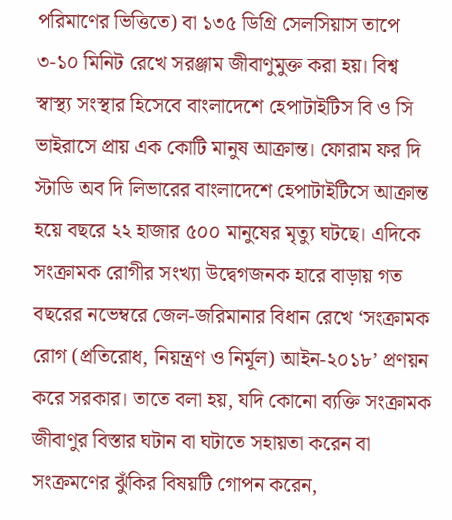পরিমাণের ভিত্তিতে) বা ১৩৫ ডিগ্রি সেলসিয়াস তাপে ৩-১০ মিনিট রেখে সরঞ্জাম জীবাণুমুক্ত করা হয়। বিশ্ব স্বাস্থ্য সংস্থার হিসেবে বাংলাদেশে হেপাটাইটিস বি ও সি ভাইরাসে প্রায় এক কোটি মানুষ আক্রান্ত। ফোরাম ফর দি স্টাডি অব দি লিভারের বাংলাদেশে হেপাটাইটিসে আক্রান্ত হয়ে বছরে ২২ হাজার ৫০০ মানুষের মৃত্যু ঘটছে। এদিকে সংক্রামক রোগীর সংখ্যা উদ্বেগজনক হারে বাড়ায় গত বছরের নভেম্বরে জেল-জরিমানার বিধান রেখে ‘সংক্রামক রোগ (প্রতিরোধ, নিয়ন্ত্রণ ও নির্মূল) আইন-২০১৮’ প্রণয়ন করে সরকার। তাতে বলা হয়, যদি কোনো ব্যক্তি সংক্রামক জীবাণুর বিস্তার ঘটান বা ঘটাতে সহায়তা করেন বা সংক্রমণের ঝুঁকির বিষয়টি গোপন করেন,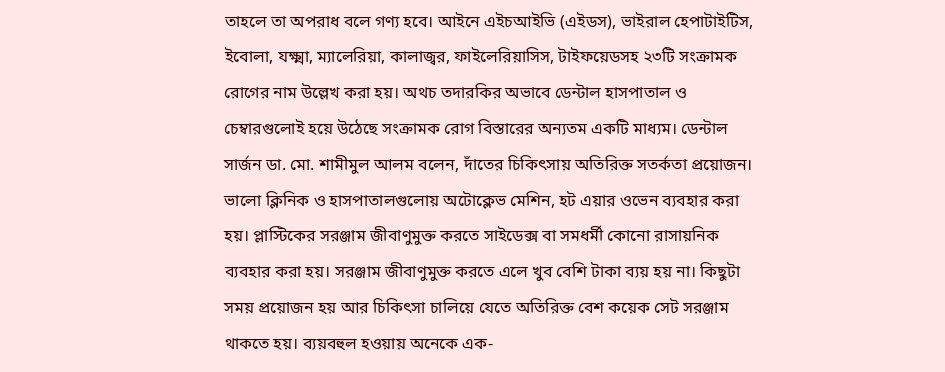তাহলে তা অপরাধ বলে গণ্য হবে। আইনে এইচআইভি (এইডস), ভাইরাল হেপাটাইটিস, ইবোলা, যক্ষ্মা, ম্যালেরিয়া, কালাজ্বর, ফাইলেরিয়াসিস, টাইফয়েডসহ ২৩টি সংক্রামক রোগের নাম উল্লেখ করা হয়। অথচ তদারকির অভাবে ডেন্টাল হাসপাতাল ও চেম্বারগুলোই হয়ে উঠেছে সংক্রামক রোগ বিস্তারের অন্যতম একটি মাধ্যম। ডেন্টাল সার্জন ডা. মো. শামীমুল আলম বলেন, দাঁতের চিকিৎসায় অতিরিক্ত সতর্কতা প্রয়োজন। ভালো ক্লিনিক ও হাসপাতালগুলোয় অটোক্লেভ মেশিন, হট এয়ার ওভেন ব্যবহার করা হয়। প্লাস্টিকের সরঞ্জাম জীবাণুমুক্ত করতে সাইডেক্স বা সমধর্মী কোনো রাসায়নিক ব্যবহার করা হয়। সরঞ্জাম জীবাণুমুক্ত করতে এলে খুব বেশি টাকা ব্যয় হয় না। কিছুটা সময় প্রয়োজন হয় আর চিকিৎসা চালিয়ে যেতে অতিরিক্ত বেশ কয়েক সেট সরঞ্জাম থাকতে হয়। ব্যয়বহুল হওয়ায় অনেকে এক-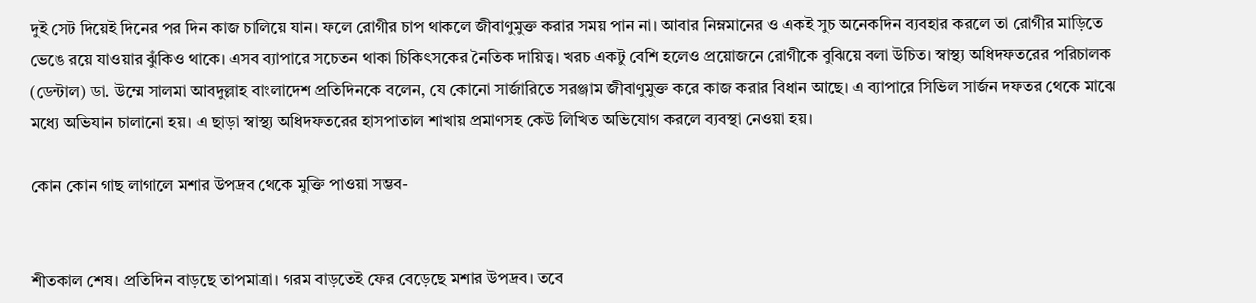দুই সেট দিয়েই দিনের পর দিন কাজ চালিয়ে যান। ফলে রোগীর চাপ থাকলে জীবাণুমুক্ত করার সময় পান না। আবার নিম্নমানের ও একই সুচ অনেকদিন ব্যবহার করলে তা রোগীর মাড়িতে ভেঙে রয়ে যাওয়ার ঝুঁকিও থাকে। এসব ব্যাপারে সচেতন থাকা চিকিৎসকের নৈতিক দায়িত্ব। খরচ একটু বেশি হলেও প্রয়োজনে রোগীকে বুঝিয়ে বলা উচিত। স্বাস্থ্য অধিদফতরের পরিচালক (ডেন্টাল) ডা. উম্মে সালমা আবদুল্লাহ বাংলাদেশ প্রতিদিনকে বলেন, যে কোনো সার্জারিতে সরঞ্জাম জীবাণুমুক্ত করে কাজ করার বিধান আছে। এ ব্যাপারে সিভিল সার্জন দফতর থেকে মাঝে মধ্যে অভিযান চালানো হয়। এ ছাড়া স্বাস্থ্য অধিদফতরের হাসপাতাল শাখায় প্রমাণসহ কেউ লিখিত অভিযোগ করলে ব্যবস্থা নেওয়া হয়।

কোন কোন গাছ লাগালে মশার উপদ্রব থেকে মুক্তি পাওয়া সম্ভব-


শীতকাল শেষ। প্রতিদিন বাড়ছে তাপমাত্রা। গরম বাড়তেই ফের বেড়েছে মশার উপদ্রব। তবে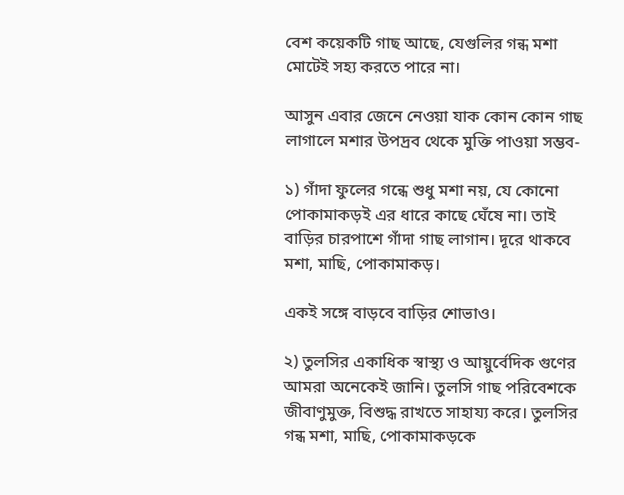বেশ কয়েকটি গাছ আছে, যেগুলির গন্ধ মশা মোটেই সহ্য করতে পারে না।

আসুন এবার জেনে নেওয়া যাক কোন কোন গাছ লাগালে মশার উপদ্রব থেকে মুক্তি পাওয়া সম্ভব-

১) গাঁদা ফুলের গন্ধে শুধু মশা নয়, যে কোনো পোকামাকড়ই এর ধারে কাছে ঘেঁষে না। তাই বাড়ির চারপাশে গাঁদা গাছ লাগান। দূরে থাকবে মশা, মাছি, পোকামাকড়।

একই সঙ্গে বাড়বে বাড়ির শোভাও।

২) তুলসির একাধিক স্বাস্থ্য ও আয়ুর্বেদিক গুণের আমরা অনেকেই জানি। তুলসি গাছ পরিবেশকে জীবাণুমুক্ত, বিশুদ্ধ রাখতে সাহায্য করে। তুলসির গন্ধ মশা, মাছি, পোকামাকড়কে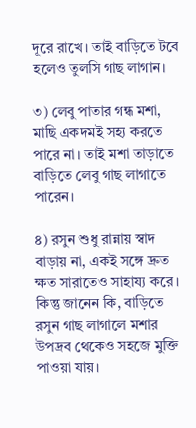দূরে রাখে। তাই বাড়িতে টবে হলেও তুলসি গাছ লাগান।

৩) লেবু পাতার গন্ধ মশা, মাছি একদমই সহ্য করতে পারে না। তাই মশা তাড়াতে বাড়িতে লেবু গাছ লাগাতে পারেন।

৪) রসুন শুধু রান্নায় স্বাদ বাড়ায় না, একই সঙ্গে দ্রুত ক্ষত সারাতেও সাহায্য করে। কিন্তু জানেন কি, বাড়িতে রসুন গাছ লাগালে মশার উপদ্রব থেকেও সহজে মুক্তি পাওয়া যায়।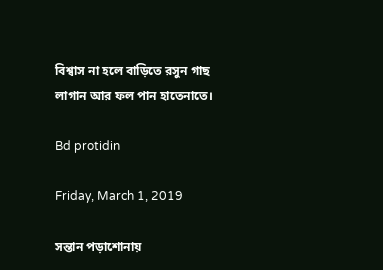বিশ্বাস না হলে বাড়িতে রসুন গাছ লাগান আর ফল পান হাতেনাতে।

Bd protidin

Friday, March 1, 2019

সন্তান পড়াশোনায়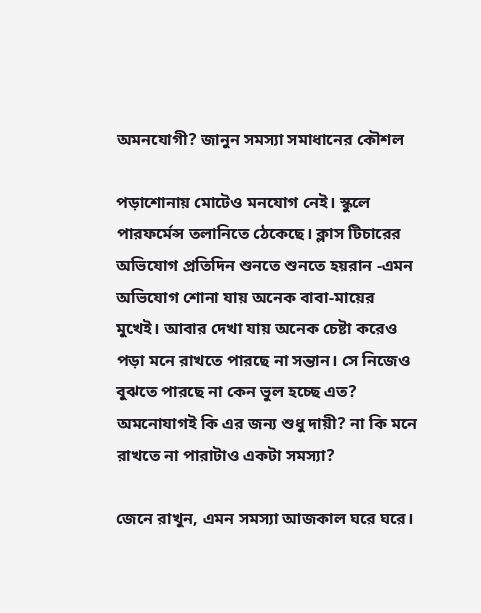অমনযোগী? জানুন সমস্যা সমাধানের কৌশল

পড়াশোনায় মোটেও মনযোগ নেই। স্কুলে পারফর্মেন্স তলানিতে ঠেকেছে। ক্লাস টিচারের অভিযোগ প্রতিদিন শুনতে শুনতে হয়রান -এমন অভিযোগ শোনা যায় অনেক বাবা-মায়ের মুখেই। আবার দেখা যায় অনেক চেষ্টা করেও পড়া মনে রাখতে পারছে না সন্তান। সে নিজেও বুঝতে পারছে না কেন ভুল হচ্ছে এত? অমনোযাগই কি এর জন্য শুধু দায়ী? না কি মনে রাখতে না পারাটাও একটা সমস্যা?

জেনে রাখুন, এমন সমস্যা আজকাল ঘরে ঘরে।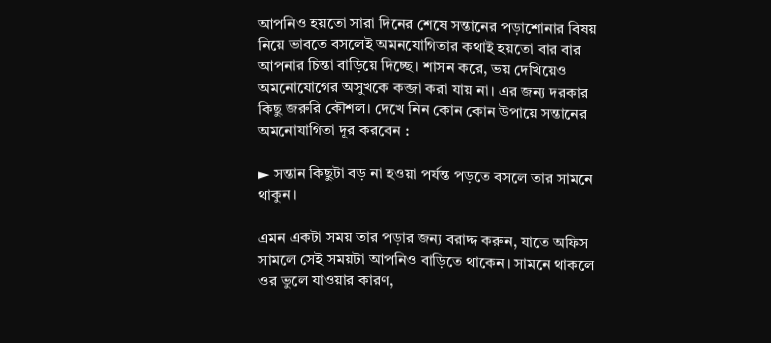আপনিও হয়তো সারা দিনের শেষে সন্তানের পড়াশোনার বিষয় নিয়ে ভাবতে বসলেই অমনযোগিতার কথাই হয়তো বার বার আপনার চিন্তা বাড়িয়ে দিচ্ছে। শাসন করে, ভয় দেখিয়েও অমনোযোগের অসুখকে কব্জা করা যায় না। এর জন্য দরকার কিছু জরুরি কৌশল। দেখে নিন কোন কোন উপায়ে সন্তানের অমনোযাগিতা দূর করবেন :

► সন্তান কিছুটা বড় না হওয়া পর্যন্ত পড়তে বসলে তার সামনে থাকুন।

এমন একটা সময় তার পড়ার জন্য বরাদ্দ করুন, যাতে অফিস সামলে সেই সময়টা আপনিও বাড়িতে থাকেন। সামনে থাকলে ওর ভুলে যাওয়ার কারণ,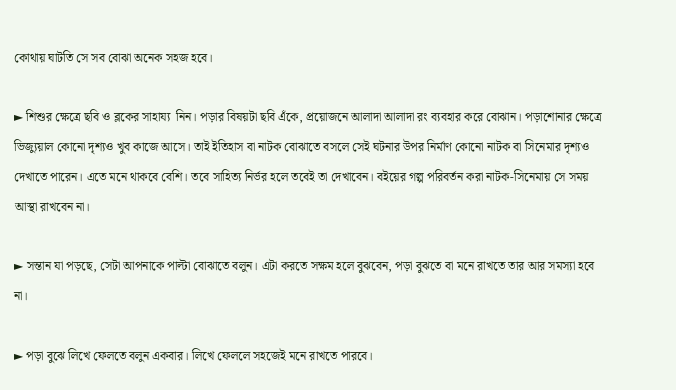কোথায় ঘাটতি সে সব বোঝা অনেক সহজ হবে।

► শিশুর ক্ষেত্রে ছবি ও ব্লকের সাহায্য  নিন। পড়ার বিষয়টা ছবি এঁকে, প্রয়োজনে আলাদা আলাদা রং ব্যবহার করে বোঝান। পড়াশোনার ক্ষেত্রে ভিজ্যুয়াল কোনো দৃশ্যও খুব কাজে আসে। তাই ইতিহাস বা নাটক বোঝাতে বসলে সেই ঘটনার উপর নির্মাণ কোনো নাটক বা সিনেমার দৃশ্যও দেখাতে পারেন। এতে মনে থাকবে বেশি। তবে সাহিত্য নির্ভর হলে তবেই তা দেখাবেন। বইয়ের গল্প পরিবর্তন করা নাটক-সিনেমায় সে সময় আস্থা রাখবেন না।

► সন্তান যা পড়ছে, সেটা আপনাকে পাল্টা বোঝাতে বলুন। এটা করতে সক্ষম হলে বুঝবেন, পড়া বুঝতে বা মনে রাখতে তার আর সমস্যা হবে না।

► পড়া বুঝে লিখে ফেলতে বলুন একবার। লিখে ফেললে সহজেই মনে রাখতে পারবে।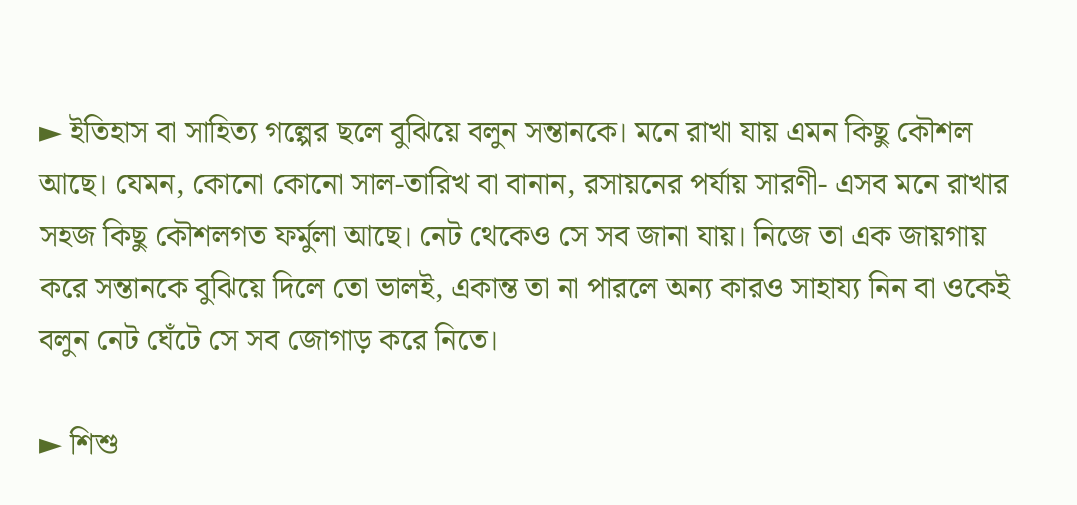► ইতিহাস বা সাহিত্য গল্পের ছলে বুঝিয়ে বলুন সন্তানকে। মনে রাখা যায় এমন কিছু কৌশল আছে। যেমন, কোনো কোনো সাল-তারিখ বা বানান, রসায়নের পর্যায় সারণী- এসব মনে রাখার সহজ কিছু কৌশলগত ফর্মুলা আছে। নেট থেকেও সে সব জানা যায়। নিজে তা এক জায়গায় করে সন্তানকে বুঝিয়ে দিলে তো ভালই, একান্ত তা না পারলে অন্য কারও সাহায্য নিন বা ওকেই বলুন নেট ঘেঁটে সে সব জোগাড় করে নিতে।

► শিশু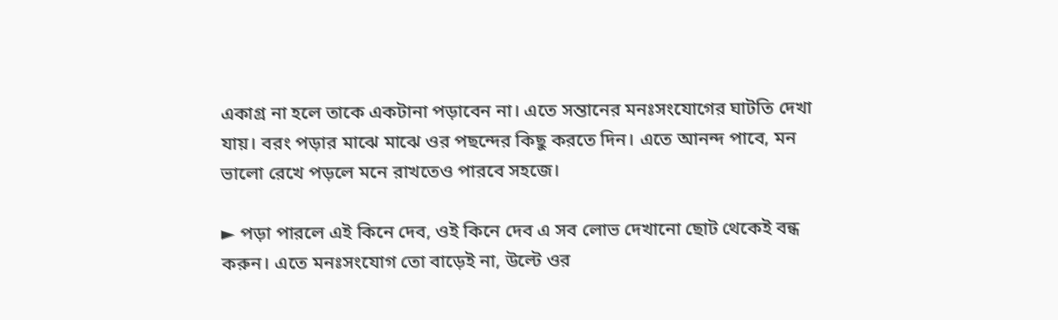একাগ্র না হলে তাকে একটানা পড়াবেন না। এতে সন্তানের মনঃসংযোগের ঘাটতি দেখা যায়। বরং পড়ার মাঝে মাঝে ওর পছন্দের কিছু করতে দিন। এতে আনন্দ পাবে, মন ভালো রেখে পড়লে মনে রাখতেও পারবে সহজে।

► পড়া পারলে এই কিনে দেব, ওই কিনে দেব এ সব লোভ দেখানো ছোট থেকেই বন্ধ করুন। এতে মনঃসংযোগ তো বাড়েই না, উল্টে ওর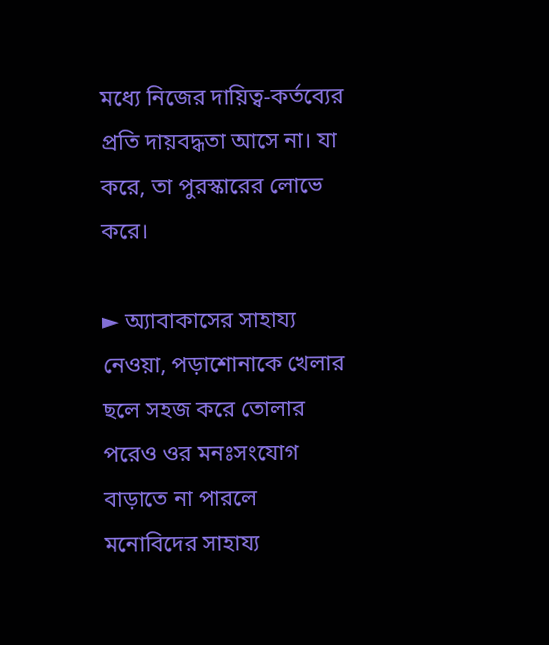মধ্যে নিজের দায়িত্ব-কর্তব্যের প্রতি দায়বদ্ধতা আসে না। যা করে, তা পুরস্কারের লোভে করে।

► অ্যাবাকাসের সাহায্য নেওয়া, পড়াশোনাকে খেলার ছলে সহজ করে তোলার পরেও ওর মনঃসংযোগ বাড়াতে না পারলে মনোবিদের সাহায্য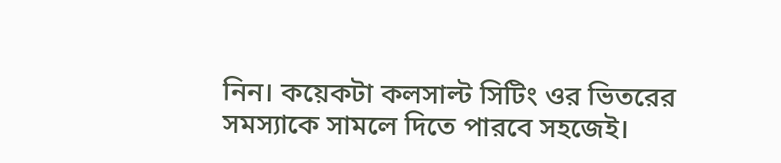নিন। কয়েকটা কলসাল্ট সিটিং ওর ভিতরের সমস্যাকে সামলে দিতে পারবে সহজেই।